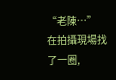“老陳…”
在拍攝現場找了一圈,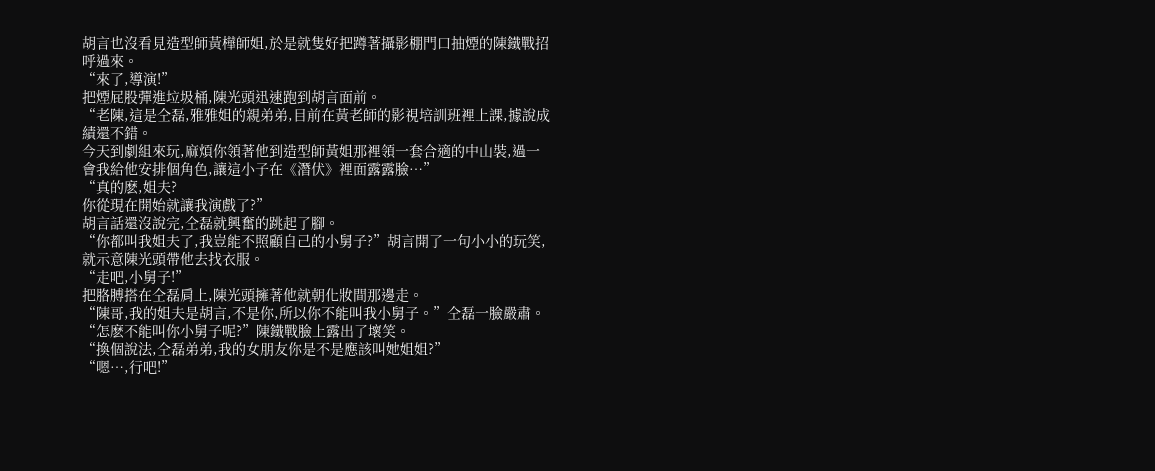胡言也沒看見造型師黃樺師姐,於是就隻好把蹲著攝影棚門口抽煙的陳鐵戰招呼過來。
“來了,導演!”
把煙屁股彈進垃圾桶,陳光頭迅速跑到胡言面前。
“老陳,這是仝磊,雅雅姐的親弟弟,目前在黃老師的影視培訓班裡上課,據說成績還不錯。
今天到劇組來玩,麻煩你領著他到造型師黃姐那裡領一套合適的中山裝,過一會我給他安排個角色,讓這小子在《潛伏》裡面露露臉…”
“真的麽,姐夫?
你從現在開始就讓我演戲了?”
胡言話還沒說完,仝磊就興奮的跳起了腳。
“你都叫我姐夫了,我豈能不照顧自己的小舅子?”胡言開了一句小小的玩笑,就示意陳光頭帶他去找衣服。
“走吧,小舅子!”
把胳膊搭在仝磊肩上,陳光頭擁著他就朝化妝間那邊走。
“陳哥,我的姐夫是胡言,不是你,所以你不能叫我小舅子。”仝磊一臉嚴肅。
“怎麽不能叫你小舅子呢?”陳鐵戰臉上露出了壞笑。
“換個說法,仝磊弟弟,我的女朋友你是不是應該叫她姐姐?”
“嗯…,行吧!”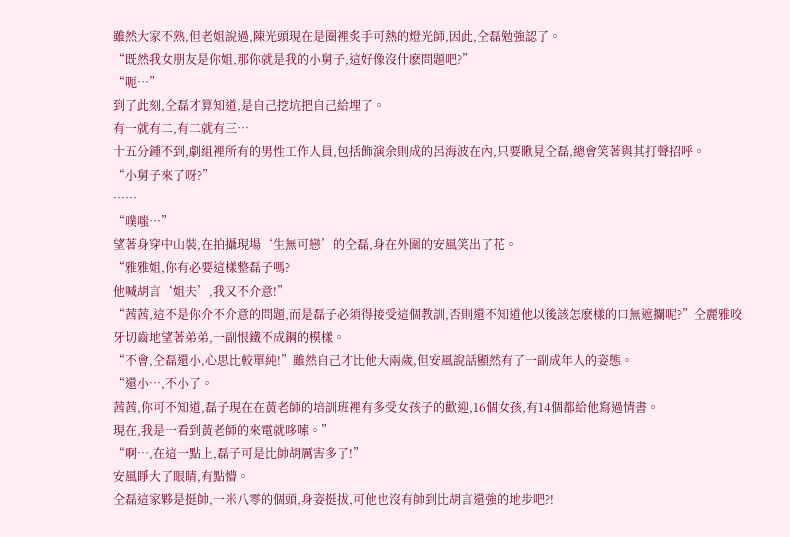雖然大家不熟,但老姐說過,陳光頭現在是圈裡炙手可熱的燈光師,因此,仝磊勉強認了。
“既然我女朋友是你姐,那你就是我的小舅子,這好像沒什麽問題吧?”
“呃…”
到了此刻,仝磊才算知道,是自己挖坑把自己給埋了。
有一就有二,有二就有三…
十五分鍾不到,劇組裡所有的男性工作人員,包括飾演余則成的呂海波在內,只要瞅見仝磊,總會笑著與其打聲招呼。
“小舅子來了呀?”
……
“噗嗤…”
望著身穿中山裝,在拍攝現場‘生無可戀’的仝磊,身在外圍的安風笑出了花。
“雅雅姐,你有必要這樣整磊子嗎?
他喊胡言‘姐夫’,我又不介意!”
“茜茜,這不是你介不介意的問題,而是磊子必須得接受這個教訓,否則還不知道他以後該怎麽樣的口無遮攔呢?”仝麗雅咬牙切齒地望著弟弟,一副恨鐵不成鋼的模樣。
“不會,仝磊還小,心思比較單純!”雖然自己才比他大兩歲,但安風說話顯然有了一副成年人的姿態。
“還小…,不小了。
茜茜,你可不知道,磊子現在在黃老師的培訓班裡有多受女孩子的歡迎,16個女孩,有14個都給他寫過情書。
現在,我是一看到黃老師的來電就哆嗦。”
“啊…,在這一點上,磊子可是比帥胡厲害多了!”
安風睜大了眼睛,有點懵。
仝磊這家夥是挺帥,一米八零的個頭,身姿挺拔,可他也沒有帥到比胡言還強的地步吧?!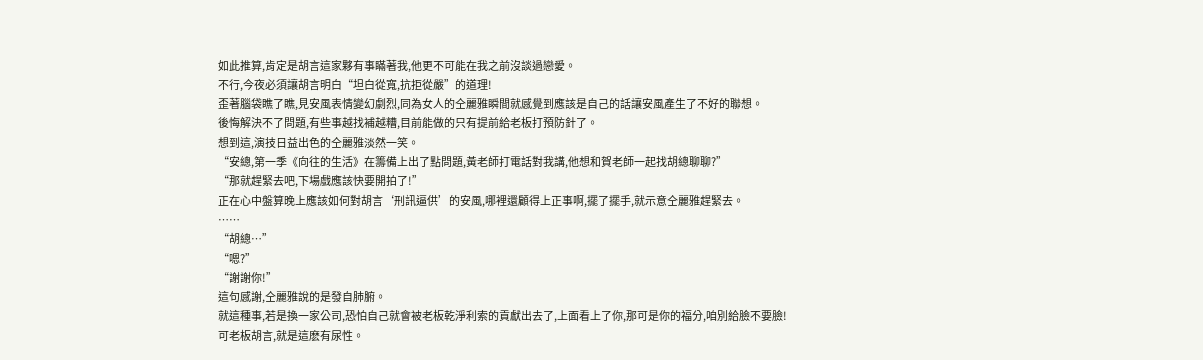如此推算,肯定是胡言這家夥有事瞞著我,他更不可能在我之前沒談過戀愛。
不行,今夜必須讓胡言明白“坦白從寬,抗拒從嚴”的道理!
歪著腦袋瞧了瞧,見安風表情變幻劇烈,同為女人的仝麗雅瞬間就感覺到應該是自己的話讓安風產生了不好的聯想。
後悔解決不了問題,有些事越找補越糟,目前能做的只有提前給老板打預防針了。
想到這,演技日益出色的仝麗雅淡然一笑。
“安總,第一季《向往的生活》在籌備上出了點問題,黃老師打電話對我講,他想和賀老師一起找胡總聊聊?”
“那就趕緊去吧,下場戲應該快要開拍了!”
正在心中盤算晚上應該如何對胡言‘刑訊逼供’的安風,哪裡還顧得上正事啊,擺了擺手,就示意仝麗雅趕緊去。
……
“胡總…”
“嗯?”
“謝謝你!”
這句感謝,仝麗雅說的是發自肺腑。
就這種事,若是換一家公司,恐怕自己就會被老板乾淨利索的貢獻出去了,上面看上了你,那可是你的福分,咱別給臉不要臉!
可老板胡言,就是這麽有尿性。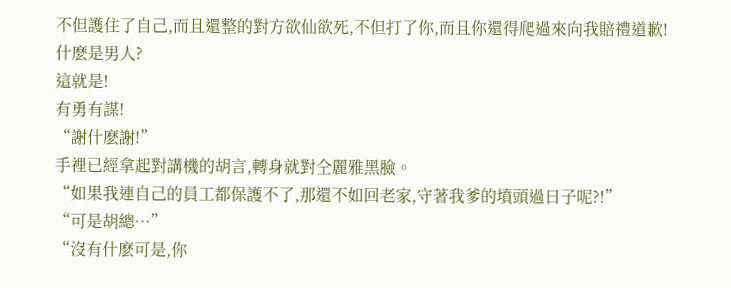不但護住了自己,而且還整的對方欲仙欲死,不但打了你,而且你還得爬過來向我賠禮道歉!
什麽是男人?
這就是!
有勇有謀!
“謝什麽謝!”
手裡已經拿起對講機的胡言,轉身就對仝麗雅黑臉。
“如果我連自己的員工都保護不了,那還不如回老家,守著我爹的墳頭過日子呢?!”
“可是胡總…”
“沒有什麽可是,你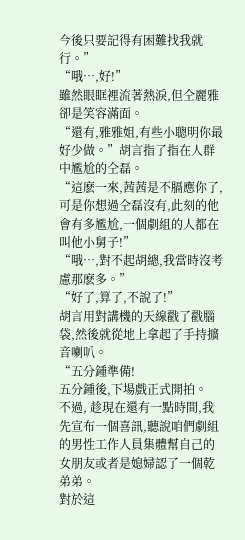今後只要記得有困難找我就行。”
“哦…,好!”
雖然眼眶裡流著熱淚,但仝麗雅卻是笑容滿面。
“還有,雅雅姐,有些小聰明你最好少做。”胡言指了指在人群中尷尬的仝磊。
“這麽一來,茜茜是不膈應你了,可是你想過仝磊沒有,此刻的他會有多尷尬,一個劇組的人都在叫他小舅子!”
“哦…,對不起胡總,我當時沒考慮那麽多。”
“好了,算了,不說了!”
胡言用對講機的天線戳了戳腦袋,然後就從地上拿起了手持擴音喇叭。
“五分鍾準備!
五分鍾後,下場戲正式開拍。
不過, 趁現在還有一點時間,我先宣布一個喜訊,聽說咱們劇組的男性工作人員集體幫自己的女朋友或者是媳婦認了一個乾弟弟。
對於這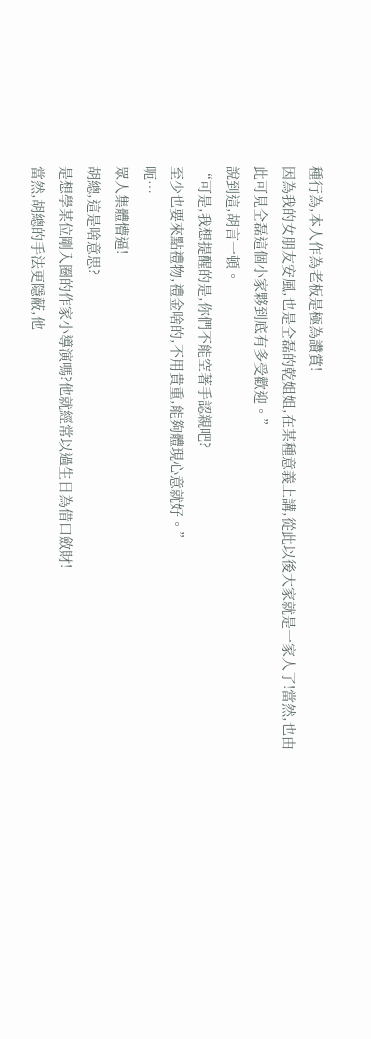種行為,本人作為老板是極為讚賞!
因為我的女朋友安風,也是仝磊的乾姐姐,在某種意義上講,從此以後大家就是一家人了!當然,也由此可見仝磊這個小家夥到底有多受歡迎。”
說到這,胡言一頓。
“可是,我想提醒的是,你們不能空著手認親吧?
至少也要來點禮物,禮金啥的,不用貴重,能夠體現心意就好。”
呃…
眾人集體懵逼!
胡總,這是啥意思?
是想學某位剛入圈的作家小導演嗎?他就經常以過生日為借口斂財!
當然,胡總的手法更隱蔽,他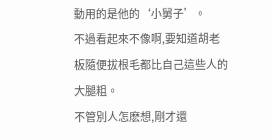動用的是他的‘小舅子’。
不過看起來不像啊,要知道胡老板隨便拔根毛都比自己這些人的大腿粗。
不管別人怎麽想,剛才還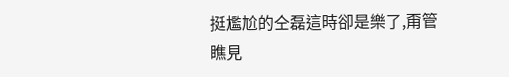挺尷尬的仝磊這時卻是樂了,甭管瞧見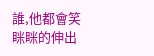誰,他都會笑眯眯的伸出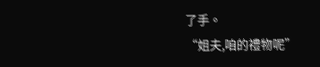了手。
“姐夫,咱的禮物呢”